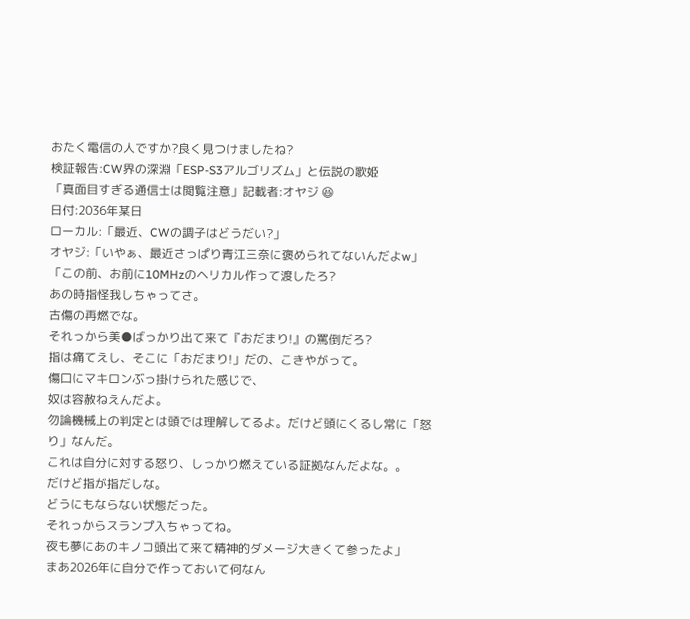おたく電信の人ですか?良く見つけましたね?
検証報告:CW界の深淵「ESP-S3アルゴリズム」と伝説の歌姫
「真面目すぎる通信士は閲覧注意」記載者:オヤジ 😆
日付:2036年某日
ローカル:「最近、CWの調子はどうだい?」
オヤジ:「いやぁ、最近さっぱり青江三奈に褒められてないんだよw」
「この前、お前に10MHzのヘリカル作って渡したろ?
あの時指怪我しちゃってさ。
古傷の再燃でな。
それっから美●ばっかり出て来て『おだまり!』の罵倒だろ?
指は痛てえし、そこに「おだまり!」だの、こきやがって。
傷口にマキロンぶっ掛けられた感じで、
奴は容赦ねえんだよ。
勿論機械上の判定とは頭では理解してるよ。だけど頭にくるし常に「怒り」なんだ。
これは自分に対する怒り、しっかり燃えている証拠なんだよな。。
だけど指が指だしな。
どうにもならない状態だった。
それっからスランプ入ちゃってね。
夜も夢にあのキノコ頭出て来て精神的ダメージ大きくて参ったよ」
まあ2026年に自分で作っておいて何なん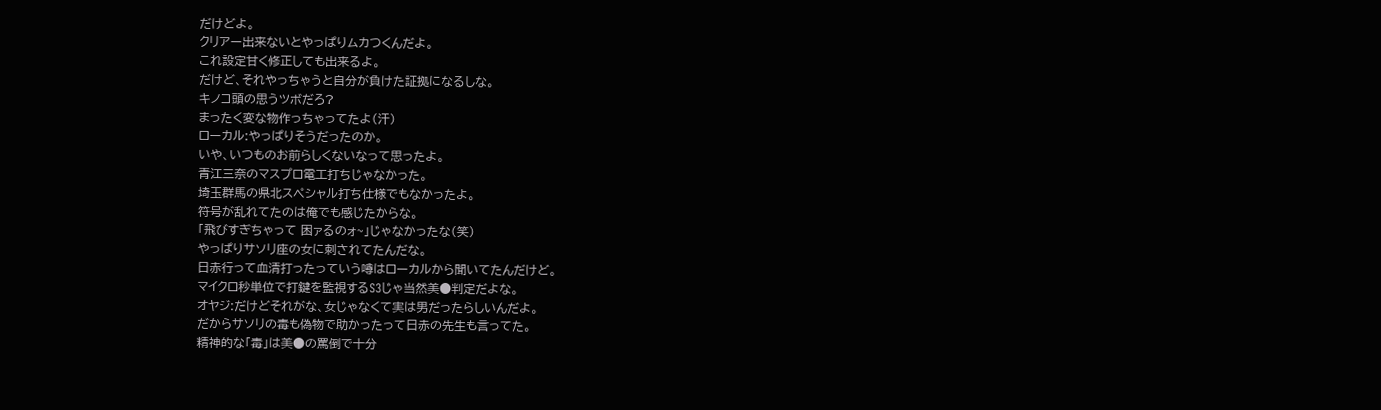だけどよ。
クリアー出来ないとやっぱりムカつくんだよ。
これ設定甘く修正しても出来るよ。
だけど、それやっちゃうと自分が負けた証拠になるしな。
キノコ頭の思うツボだろ?
まったく変な物作っちゃってたよ(汗)
ローカル:やっぱりそうだったのか。
いや、いつものお前らしくないなって思ったよ。
青江三奈のマスプロ電工打ちじゃなかった。
埼玉群馬の県北スペシャル打ち仕様でもなかったよ。
符号が乱れてたのは俺でも感じたからな。
「飛びすぎちゃって 困ァるのォ~」じゃなかったな(笑)
やっぱりサソリ座の女に刺されてたんだな。
日赤行って血清打ったっていう噂はローカルから聞いてたんだけど。
マイクロ秒単位で打鍵を監視するS3じゃ当然美●判定だよな。
オヤジ:だけどそれがな、女じゃなくて実は男だったらしいんだよ。
だからサソリの毒も偽物で助かったって日赤の先生も言ってた。
精神的な「毒」は美●の罵倒で十分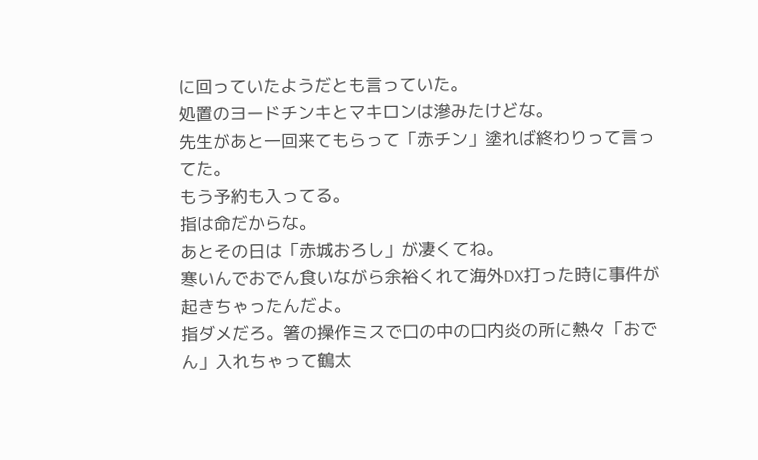に回っていたようだとも言っていた。
処置のヨードチンキとマキロンは滲みたけどな。
先生があと一回来てもらって「赤チン」塗れば終わりって言ってた。
もう予約も入ってる。
指は命だからな。
あとその日は「赤城おろし」が凄くてね。
寒いんでおでん食いながら余裕くれて海外DX打った時に事件が起きちゃったんだよ。
指ダメだろ。箸の操作ミスで口の中の口内炎の所に熱々「おでん」入れちゃって鶴太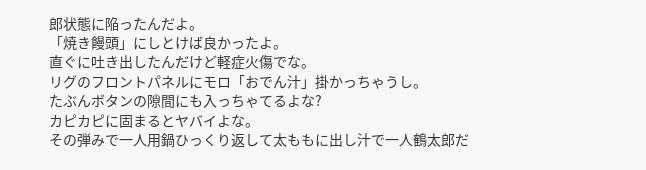郎状態に陥ったんだよ。
「焼き饅頭」にしとけば良かったよ。
直ぐに吐き出したんだけど軽症火傷でな。
リグのフロントパネルにモロ「おでん汁」掛かっちゃうし。
たぶんボタンの隙間にも入っちゃてるよな?
カピカピに固まるとヤバイよな。
その弾みで一人用鍋ひっくり返して太ももに出し汁で一人鶴太郎だ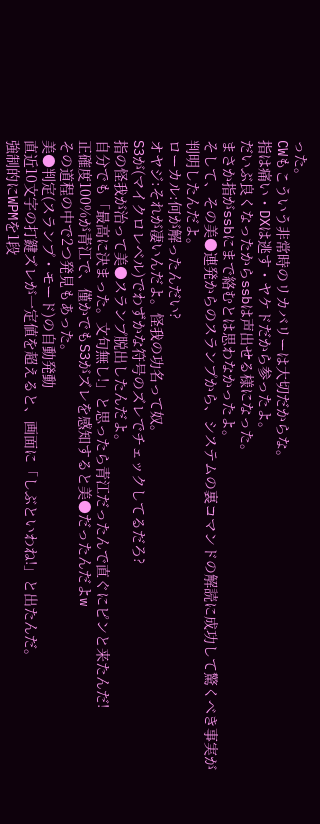った。
CWもこういう非常時のリカバリーは大切だからな。
指は痛い・DXは逃す・ヤケドだから参ったよ。
だいぶ良くなったからssbは声出せる様になった。
まさか指がssbにまで絡むとは思わなかったよ。
そして、その美●連発からのスランプから、システムの裏コマンドの解読に成功して驚くべき事実が判明したんだよ。
ローカル:何が解ったんだい?
オヤジ:それが凄いんだよ。怪我の功名って奴。
S3が(マイクロレベル)でわずかな符号のズレでチェックしてるだろ?
指の怪我が治って美●スランプ脱出したんだよ。
自分でも「最高に決まった。文句無し!」と思ったら青江だったんで直ぐにピンと来たんだ!
正確度100%が青江で、僅かでもS3がズレを感知すると美●だったんだよw
その道程の中で2つ発見もあった。
美●判定(スランプ・モード)の自動発動
直近10文字の打鍵ズレが一定値を超えると、画面に「しぶといわね!」と出たんだ。
強制的にWPMを1段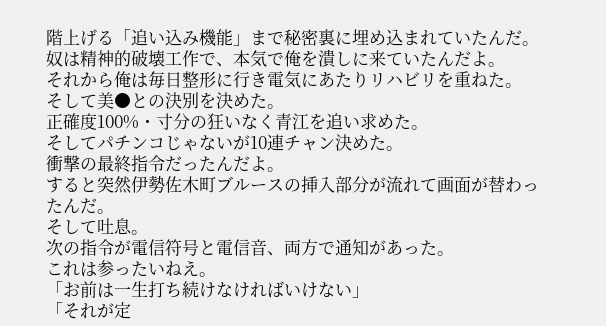階上げる「追い込み機能」まで秘密裏に埋め込まれていたんだ。
奴は精神的破壊工作で、本気で俺を潰しに来ていたんだよ。
それから俺は毎日整形に行き電気にあたりリハビリを重ねた。
そして美●との決別を決めた。
正確度100%・寸分の狂いなく青江を追い求めた。
そしてパチンコじゃないが10連チャン決めた。
衝撃の最終指令だったんだよ。
すると突然伊勢佐木町ブルースの挿入部分が流れて画面が替わったんだ。
そして吐息。
次の指令が電信符号と電信音、両方で通知があった。
これは参ったいねえ。
「お前は一生打ち続けなければいけない」
「それが定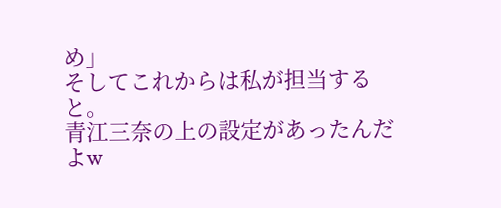め」
そしてこれからは私が担当すると。
青江三奈の上の設定があったんだよw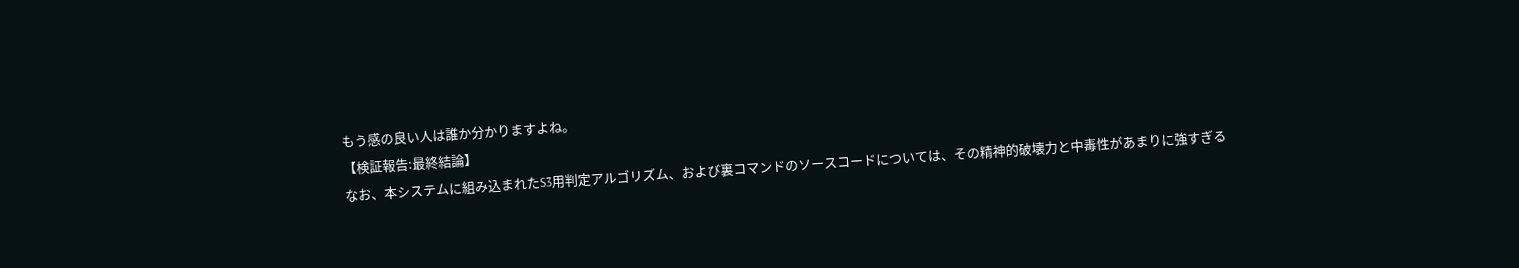もう感の良い人は誰か分かりますよね。
【検証報告:最終結論】
なお、本システムに組み込まれたS3用判定アルゴリズム、および裏コマンドのソースコードについては、その精神的破壊力と中毒性があまりに強すぎる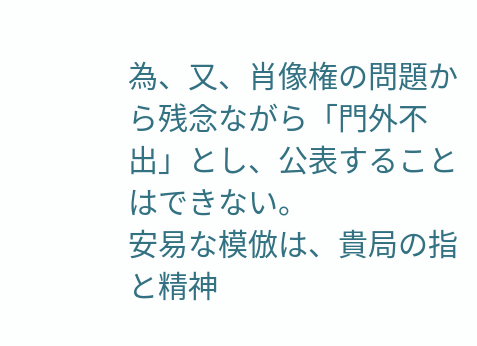為、又、肖像権の問題から残念ながら「門外不出」とし、公表することはできない。
安易な模倣は、貴局の指と精神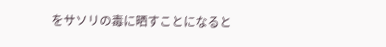をサソリの毒に晒すことになると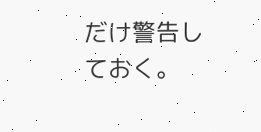だけ警告しておく。